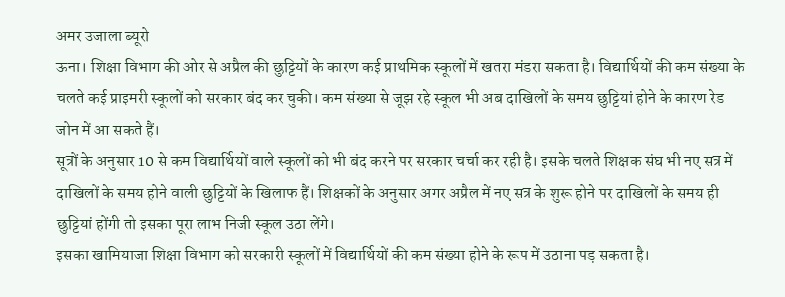अमर उजाला ब्यूरो
ऊना। शिक्षा विभाग की ओर से अप्रैल की छुट्टियों के कारण कई प्राथमिक स्कूलों में खतरा मंडरा सकता है। विद्यार्थियों की कम संख्या के चलते कई प्राइमरी स्कूलों को सरकार बंद कर चुकी। कम संख्या से जूझ रहे स्कूल भी अब दाखिलों के समय छुट्टियां होने के कारण रेड जोन में आ सकते हैं।
सूत्रों के अनुसार 10 से कम विद्यार्थियों वाले स्कूलों को भी बंद करने पर सरकार चर्चा कर रही है। इसके चलते शिक्षक संघ भी नए सत्र में दाखिलों के समय होने वाली छुट्टियों के खिलाफ हैं। शिक्षकों के अनुसार अगर अप्रैल में नए सत्र के शुरू होने पर दाखिलों के समय ही छुट्टियां होंगी तो इसका पूरा लाभ निजी स्कूल उठा लेंगे।
इसका खामियाजा शिक्षा विभाग को सरकारी स्कूलों में विद्यार्थियों की कम संख्या होने के रूप में उठाना पड़ सकता है।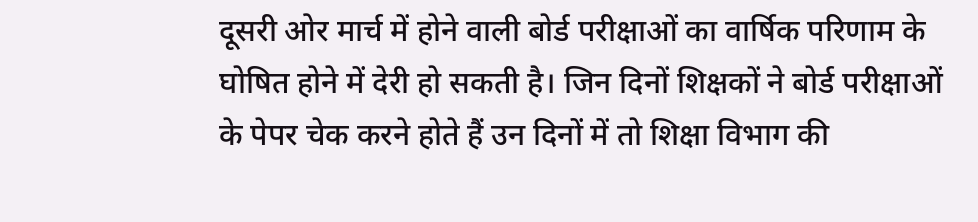दूसरी ओर मार्च में होने वाली बोर्ड परीक्षाओं का वार्षिक परिणाम के घोषित होने में देरी हो सकती है। जिन दिनों शिक्षकों ने बोर्ड परीक्षाओं के पेपर चेक करने होते हैं उन दिनों में तो शिक्षा विभाग की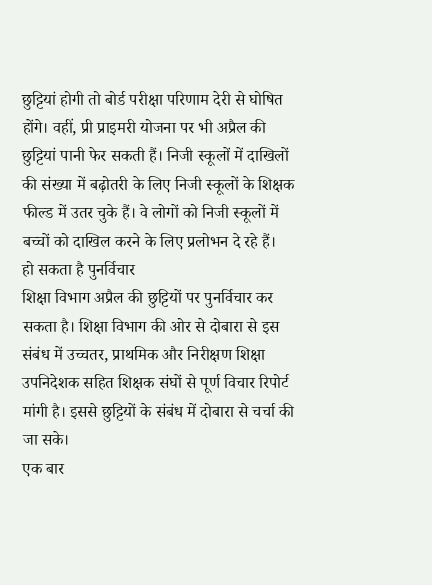छुट्टियां होगी तो बोर्ड परीक्षा परिणाम देरी से घोषित होंगे। वहीं, प्री प्राइमरी योजना पर भी अप्रैल की छुट्टियां पानी फेर सकती हैं। निजी स्कूलों में दाखिलों की संख्या में बढ़ोतरी के लिए निजी स्कूलों के शिक्षक फील्ड में उतर चुके हैं। वे लोगों को निजी स्कूलों में बच्चों को दाखिल करने के लिए प्रलोभन दे रहे हैं।
हो सकता है पुनर्विचार
शिक्षा विभाग अप्रैल की छुट्टियों पर पुनर्विचार कर सकता है। शिक्षा विभाग की ओर से दोबारा से इस संबंध में उच्चतर, प्राथमिक और निरीक्षण शिक्षा उपनिदेशक सहित शिक्षक संघों से पूर्ण विचार रिपोर्ट मांगी है। इससे छुट्टियों के संबंध में दोबारा से चर्चा की जा सके।
एक बार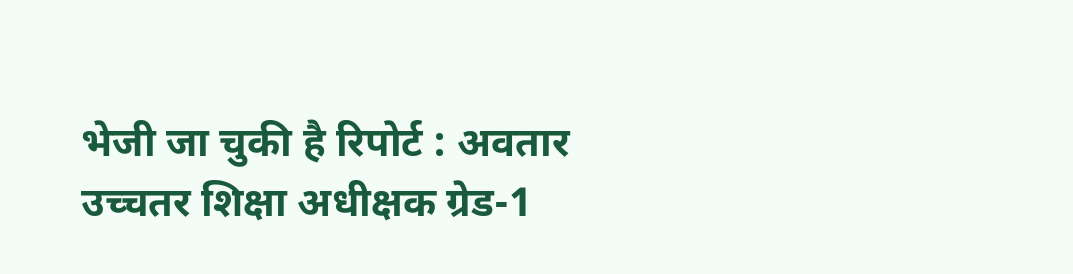भेजी जा चुकी है रिपोर्ट : अवतार
उच्चतर शिक्षा अधीक्षक ग्रेड-1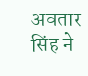अवतार सिंह ने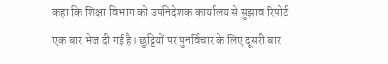कहा कि शिक्षा विभाग को उपनिदेशक कार्यालय से सुझाव रिपोर्ट एक बार भेज दी गई है। छुट्टियों पर पुनर्विचार के लिए दूसरी बार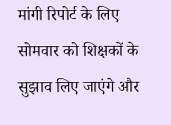मांगी रिपोर्ट के लिए सोमवार को शिक्षकों के सुझाव लिए जाएंगे और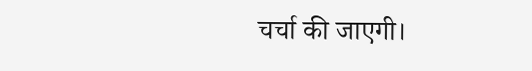चर्चा की जाएगी।